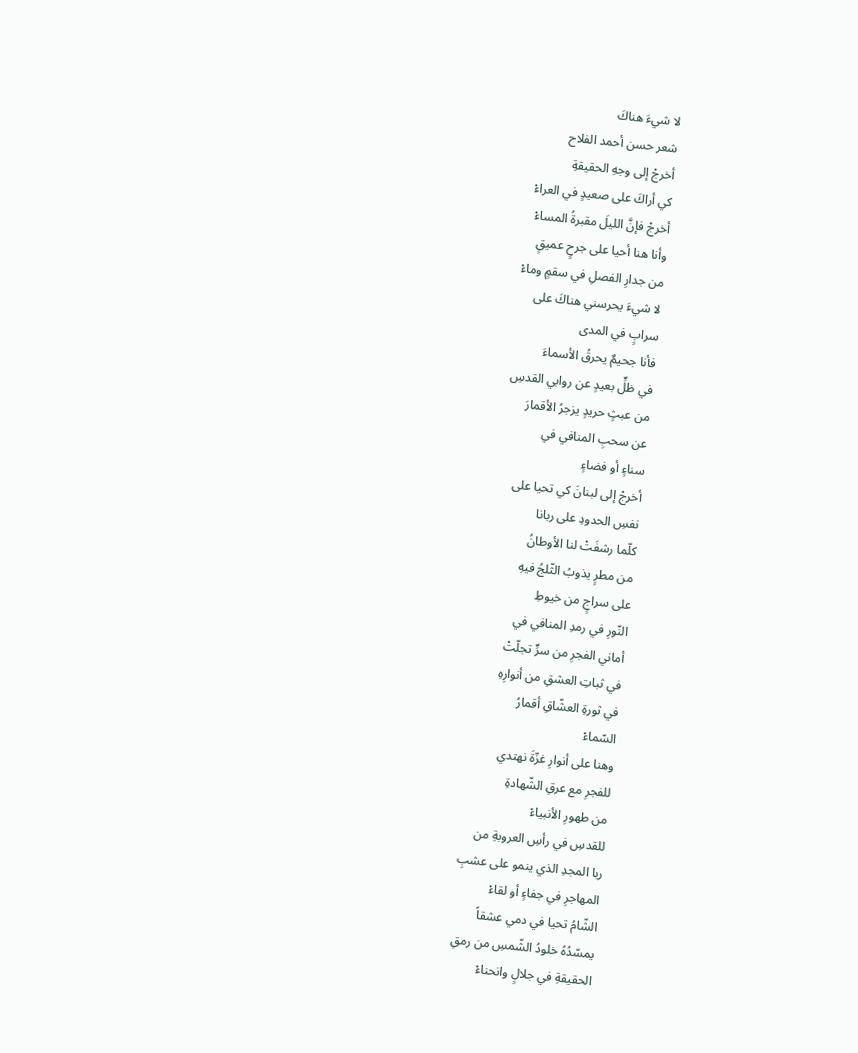لا شيءَ هناكَ
شعر حسن أحمد الفلاح
أخرجْ إلى وجهِ الحقيقةِ
كي أراكَ على صعيدٍ في العراءْ
أخرجْ فإنَّ الليلَ مقبرةُ المساءْ
وأنا هنا أحيا على جرحٍ عميقٍ
من جدارِ الفصلِ في سقمٍ وماءْ
لا شيءَ يحرسني هناكَ على
سرابٍ في المدى
فأنا جحيمٌ يحرقُ الأسماءَ
في ظلٍّ بعيدٍ عن روابي القدسِ
من عبثٍ حريدٍ يزجرُ الأقمارَ
عن سحبِ المنافي في
سناءٍ أو فضاءٍ
أخرجْ إلى لبنانَ كي تحيا على
نفسِ الحدودِ على ربانا
كلّما رشفَتْ لنا الأوطانُ
من مطرٍ يذوبُ الثّلجُ فيهِ
على سراجٍ من خيوطِ
النّورِ في رمدِ المنافي في
أماني الفجرِ من سرٍّ تجلّتْ
في ثباتِ العشقِ من أنوارِهِ
في ثورةِ العشّاقِ أقمارُ
السّماءْ
وهنا على أنوارِ غزّةَ نهتدي
للفجرِ مع عرقِ الشّهادةِ
من طهورِ الأنبياءْ
للقدسِ في رأسِ العروبةِ من
ربا المجدِ الذي ينمو على عشبِ
المهاجرِ في جفاءٍ أو لقاءْ
الشّامُ تحيا في دمي عشقاً
يمسّدُهُ خلودُ الشّمسِ من رمقِ
الحقيقةِ في جلالٍ وانحناءْ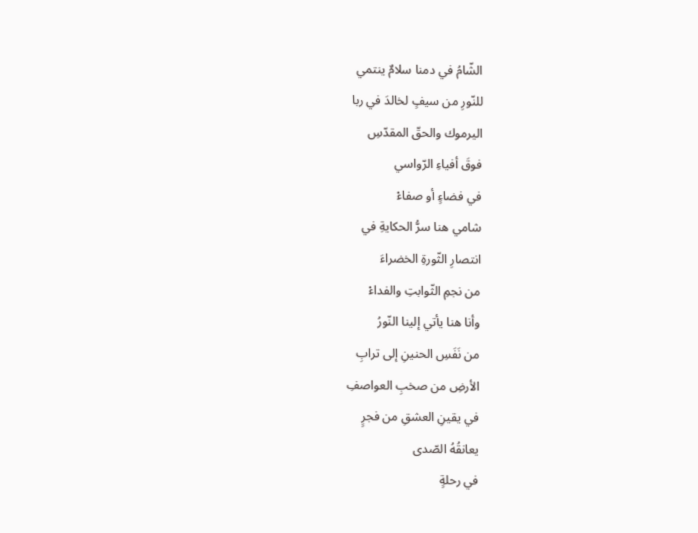الشّامُ في دمنا سلامٌ ينتمي
للنّورِ من سيفٍ لخالدَ في ربا
اليرموك والحقّ المقدّسِ
فوقَ أفياءِ الرّواسي
في فضاءٍ أو صفاءْ
شامي هنا سرُّ الحكايةِ في
انتصارِ الثّورةِ الخضراءَ
من نجمِ الثّوابتِ والفداءْ
وأنا هنا يأتي إلينا النّورُ
من نَفَسِ الحنينِ إلى ترابِ
الأرضِ من صخبِ العواصفِ
في يقينِ العشقِ من فجرٍ
يعانقُهُ الصّدى
في رحلةٍ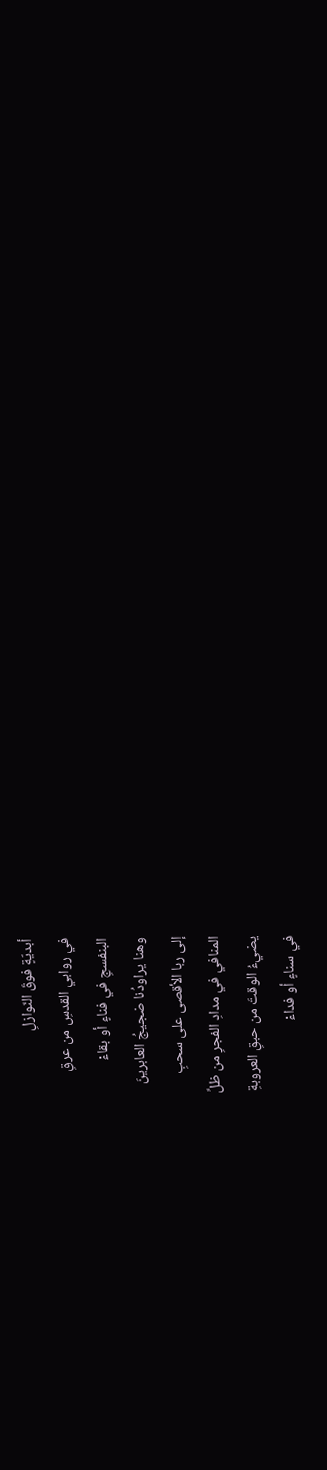أبديّةٍ فوقَ النّوازلِ
في روابي القدسِ من عرقِ
البنفسجِ في فناءٍ أو بقاءْ
وهنا يراودُنا ضجيجُ العابرينَ
إلى ربا الأقصى على سحبِ
المنافي في مدادِ الفجرِ من ظلِّ
يضيءُ الوقتَ من حبقِ العروبةِ
في سناءٍ أو فداءْ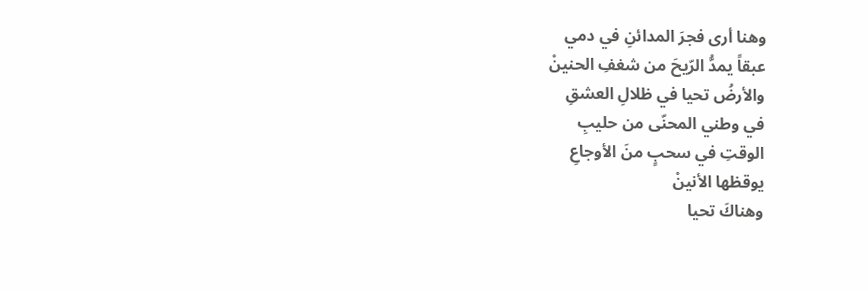وهنا أرى فجرَ المدائنِ في دمي
عبقاً يمدُّ الرّيحَ من شغفِ الحنينْ
والأرضُ تحيا في ظلالِ العشقِ
في وطني المحنّى من حليبِ
الوقتِ في سحبٍ منَ الأوجاعِ
يوقظها الأنينْ
وهناكَ تحيا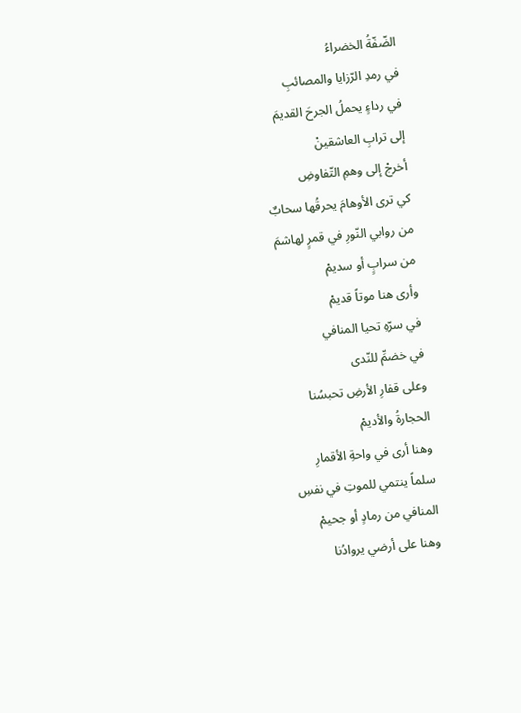الضّفّةُ الخضراءُ
في رمدِ الرّزايا والمصائبِ
في رداءٍ يحملُ الجرحَ القديمَ
إلى ترابِ العاشقينْ
أخرجْ إلى وهمِ التّفاوضِ
كي ترى الأوهامَ يحرقُها سحابٌ
من روابي النّورِ في قمرٍ لهاشمَ
من سرابٍ أو سديمْ
وأرى هنا موتاً قديمْ
في سرّهِ تحيا المنافي
في خضمِّ للنّدى
وعلى قفارِ الأرضِ تحبسُنا
الحجارةُ والأديمْ
وهنا أرى في واحةِ الأقمارِ
سلماً ينتمي للموتِ في نفسِ
المنافي من رمادٍ أو جحيمْ
وهنا على أرضي يروادُنا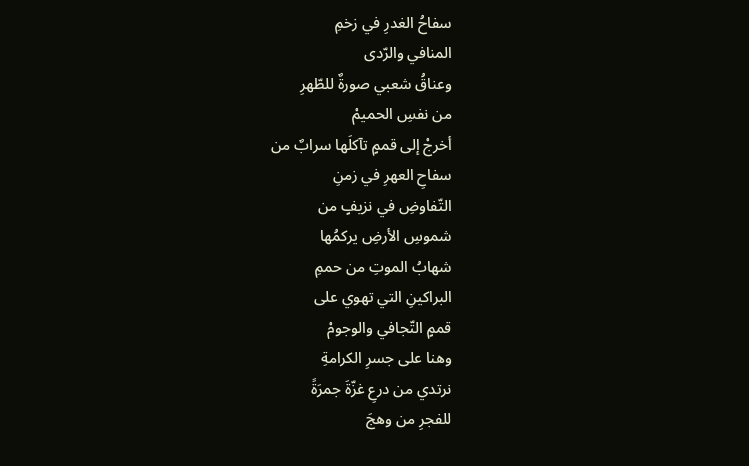سفاحُ الغدرِ في زخمِ
المنافي والرّدى
وعناقُ شعبي صورةٌ للطّهرِ
من نفسِ الحميمْ
أخرجْ إلى قممٍ تآكلَها سرابٌ من
سفاحِ العهرِ في زمنِ
التّفاوضِ في نزيفٍ من
شموسِ الأرضِ يركمُها
شهابُ الموتِ من حممِ
البراكينِ التي تهوي على
قممٍ التّجافي والوجومْ
وهنا على جسرِ الكرامةِ
نرتدي من درعِ غزّةَ جمرَةً
للفجرِ من وهجَ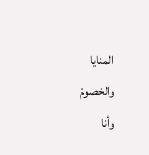المنايا
والخصومْ
وأنا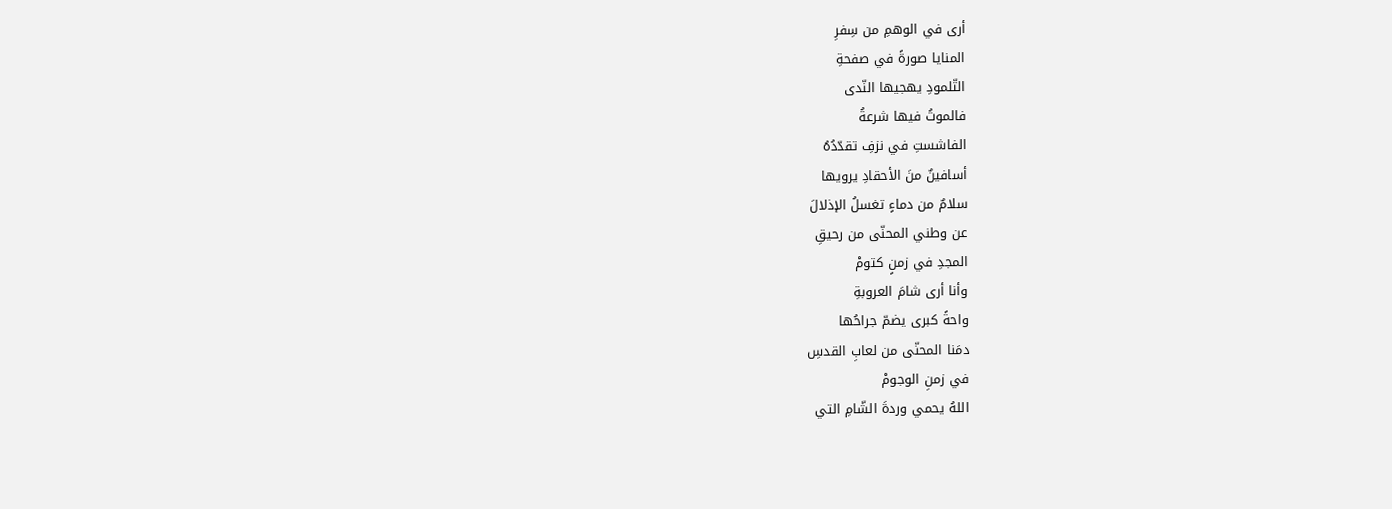أرى في الوهمِ من سِفرِ
المنايا صورةً في صفحةِ
التّلمودِ يهجيها النّدى
فالموتُ فيها شرعةُ
الفاشستِ في نزفِ تقدّدُهُ
أسافينٌ منَ الأحقادِ يرويها
سلامٌ من دماءٍ تغسلُ الإذلالَ
عن وطني المحنّى من رحيقِ
المجدِ في زمنٍ كتومْ
وأنا أرى شامَ العروبةِ
واحةً كبرى يضمّ جراحُها
دمَنا المحنّى من لعابِ القدسِ
في زمنِ الوجومْ
اللهُ يحمي وردةَ الشّامِ التي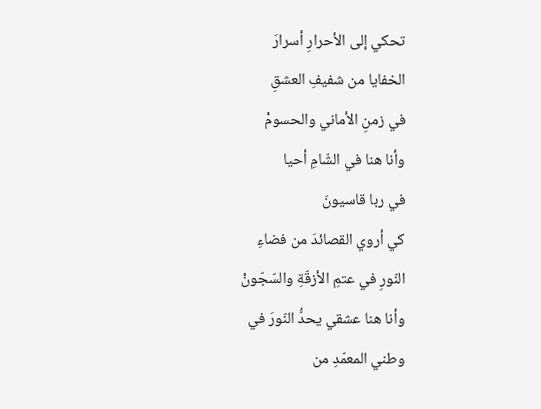تحكي إلى الأحرارِ أسرارَ
الخفايا من شفيفِ العشقِ
في زمنِ الأماني والحسومْ
وأنا هنا في الشّامِ أحيا
في ربا قاسيونَ
كي أروي القصائدَ من فضاءِ
النّورِ في عتمِ الأزقّةِ والسّجّونْ
وأنا هنا عشقي يحدُّ النّورَ في
وطني المعمّدِ من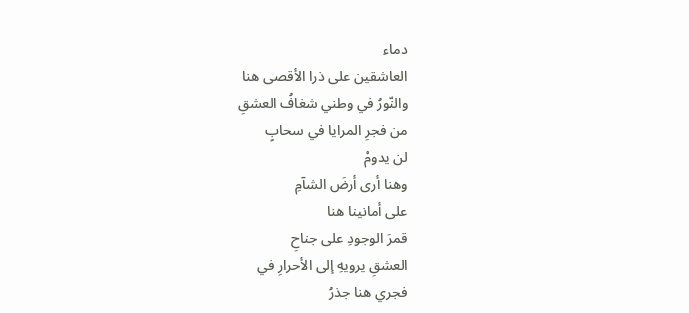دماء
العاشقين على ذرا الأقصى هنا
والنّورُ في وطني شغافُ العشقِ
من فجرِ المرايا في سحابٍ
لن يدومْ
وهنا أرى أرضَ الشآمِ
على أمانينا هنا
قمرَ الوجودِ على جناحِ
العشقِ يرويهِ إلى الأحرارِ في
فجري هنا جذرُ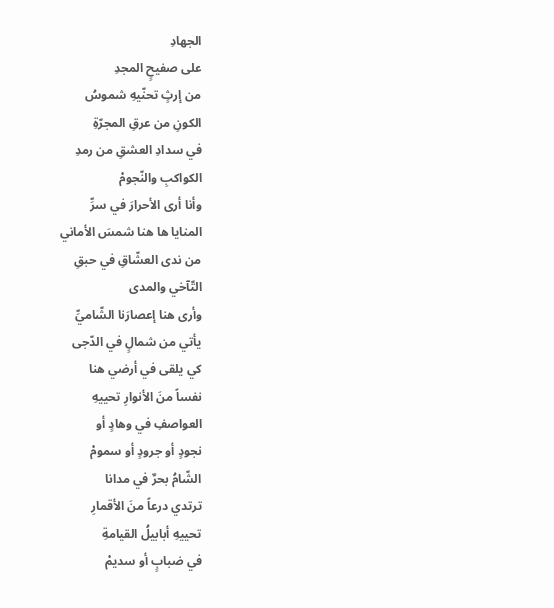الجهادِ
على صفيحٍ المجدِ
من إرثٍ تحنّيهِ شموسُ
الكونِ من عرقِ المجرّةِ
في سدادِ العشقِ من رمدِ
الكواكبِ والنّجومْ
وأنا أرى الأحرارَ في سرِّ
المنايا ها هنا شمسَ الأماني
من ندى العشّاقِ في حبقِ
التّآخي والمدى
وأرى هنا إعصارَنا الشّاميِّ
يأتي من شمالٍ في الدّجى
كي يلقى في أرضي هنا
نفساً منَ الأنوارِ تحييهِ
العواصفِ في وهادٍ أو
نجودٍ أو جرودٍ أو سمومْ
الشّامُ بحرٌ في مدانا
ترتدي درعاً منَ الأقمارِ
تحييهِ أبابيلُ القيامةِ
في ضبابٍ أو سديمْ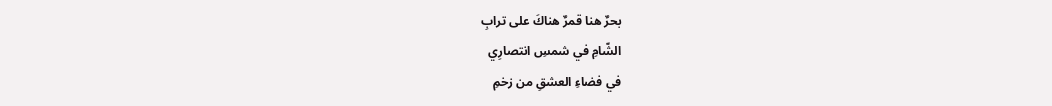بحرٌ هنا قمرٌ هناكَ على ترابِ
الشّامِ في شمسِ انتصارِي
في فضاءِ العشقِ من زخمِ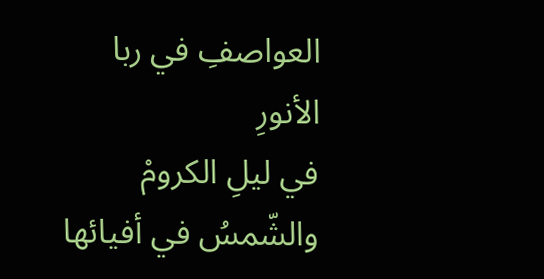العواصفِ في ربا الأنورِ
في ليلِ الكرومْ
والشّمسُ في أفيائها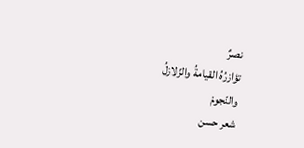نصرٌ
تؤازرُهُ القيامةُ والزّلازلُ
والنّجومْ
شعر حسن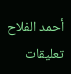أحمد الفلاح
تعليقات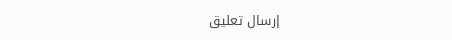إرسال تعليق